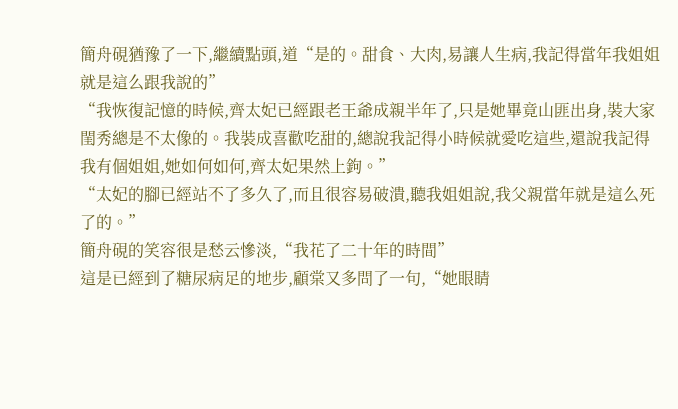簡舟硯猶豫了一下,繼續點頭,道“是的。甜食、大肉,易讓人生病,我記得當年我姐姐就是這么跟我說的”
“我恢復記憶的時候,齊太妃已經跟老王爺成親半年了,只是她畢竟山匪出身,裝大家閨秀總是不太像的。我裝成喜歡吃甜的,總說我記得小時候就愛吃這些,還說我記得我有個姐姐,她如何如何,齊太妃果然上鉤。”
“太妃的腳已經站不了多久了,而且很容易破潰,聽我姐姐說,我父親當年就是這么死了的。”
簡舟硯的笑容很是愁云慘淡,“我花了二十年的時間”
這是已經到了糖尿病足的地步,顧棠又多問了一句,“她眼睛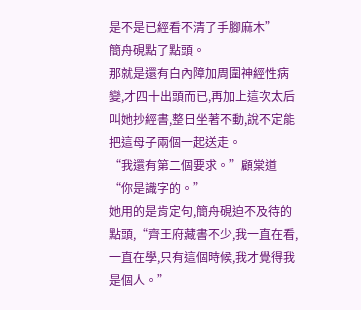是不是已經看不清了手腳麻木”
簡舟硯點了點頭。
那就是還有白內障加周圍神經性病變,才四十出頭而已,再加上這次太后叫她抄經書,整日坐著不動,說不定能把這母子兩個一起送走。
“我還有第二個要求。”顧棠道“你是識字的。”
她用的是肯定句,簡舟硯迫不及待的點頭,“齊王府藏書不少,我一直在看,一直在學,只有這個時候,我才覺得我是個人。”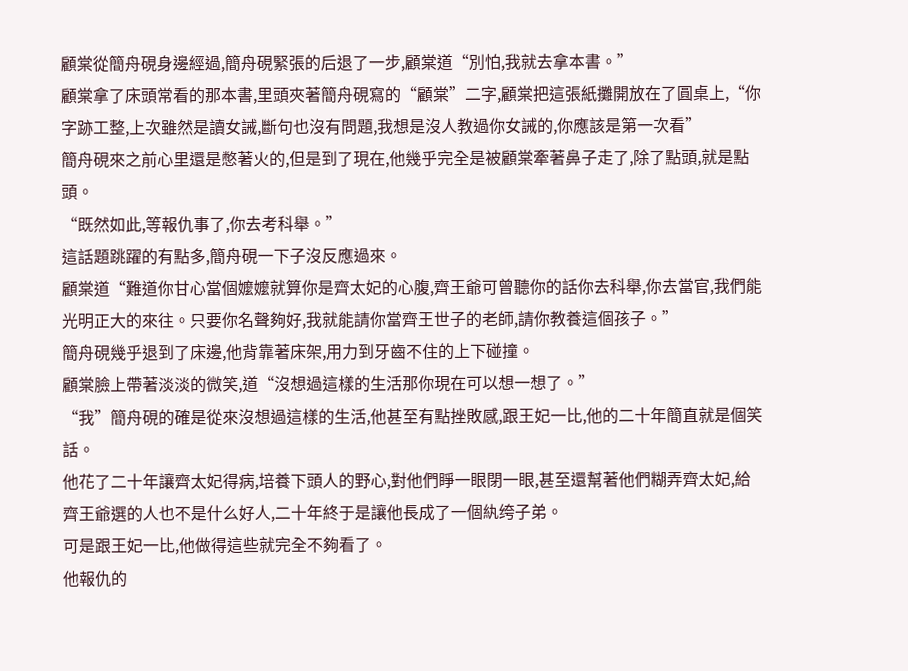顧棠從簡舟硯身邊經過,簡舟硯緊張的后退了一步,顧棠道“別怕,我就去拿本書。”
顧棠拿了床頭常看的那本書,里頭夾著簡舟硯寫的“顧棠”二字,顧棠把這張紙攤開放在了圓桌上,“你字跡工整,上次雖然是讀女誡,斷句也沒有問題,我想是沒人教過你女誡的,你應該是第一次看”
簡舟硯來之前心里還是憋著火的,但是到了現在,他幾乎完全是被顧棠牽著鼻子走了,除了點頭,就是點頭。
“既然如此,等報仇事了,你去考科舉。”
這話題跳躍的有點多,簡舟硯一下子沒反應過來。
顧棠道“難道你甘心當個嬤嬤就算你是齊太妃的心腹,齊王爺可曾聽你的話你去科舉,你去當官,我們能光明正大的來往。只要你名聲夠好,我就能請你當齊王世子的老師,請你教養這個孩子。”
簡舟硯幾乎退到了床邊,他背靠著床架,用力到牙齒不住的上下碰撞。
顧棠臉上帶著淡淡的微笑,道“沒想過這樣的生活那你現在可以想一想了。”
“我”簡舟硯的確是從來沒想過這樣的生活,他甚至有點挫敗感,跟王妃一比,他的二十年簡直就是個笑話。
他花了二十年讓齊太妃得病,培養下頭人的野心,對他們睜一眼閉一眼,甚至還幫著他們糊弄齊太妃,給齊王爺選的人也不是什么好人,二十年終于是讓他長成了一個紈绔子弟。
可是跟王妃一比,他做得這些就完全不夠看了。
他報仇的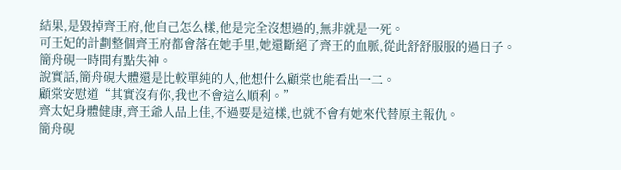結果,是毀掉齊王府,他自己怎么樣,他是完全沒想過的,無非就是一死。
可王妃的計劃整個齊王府都會落在她手里,她還斷絕了齊王的血脈,從此舒舒服服的過日子。
簡舟硯一時間有點失神。
說實話,簡舟硯大體還是比較單純的人,他想什么顧棠也能看出一二。
顧棠安慰道“其實沒有你,我也不會這么順利。”
齊太妃身體健康,齊王爺人品上佳,不過要是這樣,也就不會有她來代替原主報仇。
簡舟硯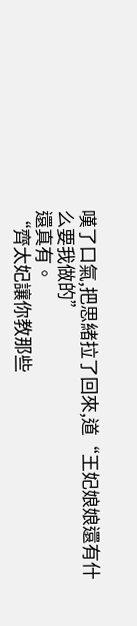嘆了口氣,把思緒拉了回來,道“王妃娘娘還有什么要我做的”
還真有。
“齊太妃讓你教那些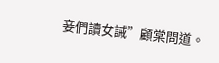妾們讀女誡”顧棠問道。